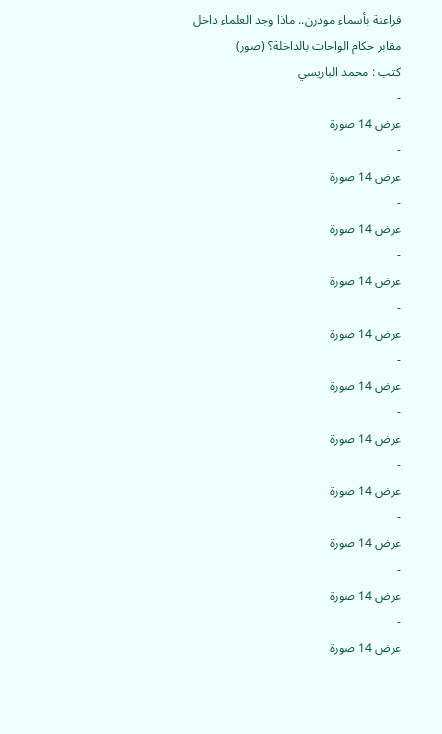فراعنة بأسماء مودرن.. ماذا وجد العلماء داخل مقابر حكام الواحات بالداخلة؟ (صور)
كتب : محمد الباريسي
-
عرض 14 صورة
-
عرض 14 صورة
-
عرض 14 صورة
-
عرض 14 صورة
-
عرض 14 صورة
-
عرض 14 صورة
-
عرض 14 صورة
-
عرض 14 صورة
-
عرض 14 صورة
-
عرض 14 صورة
-
عرض 14 صورة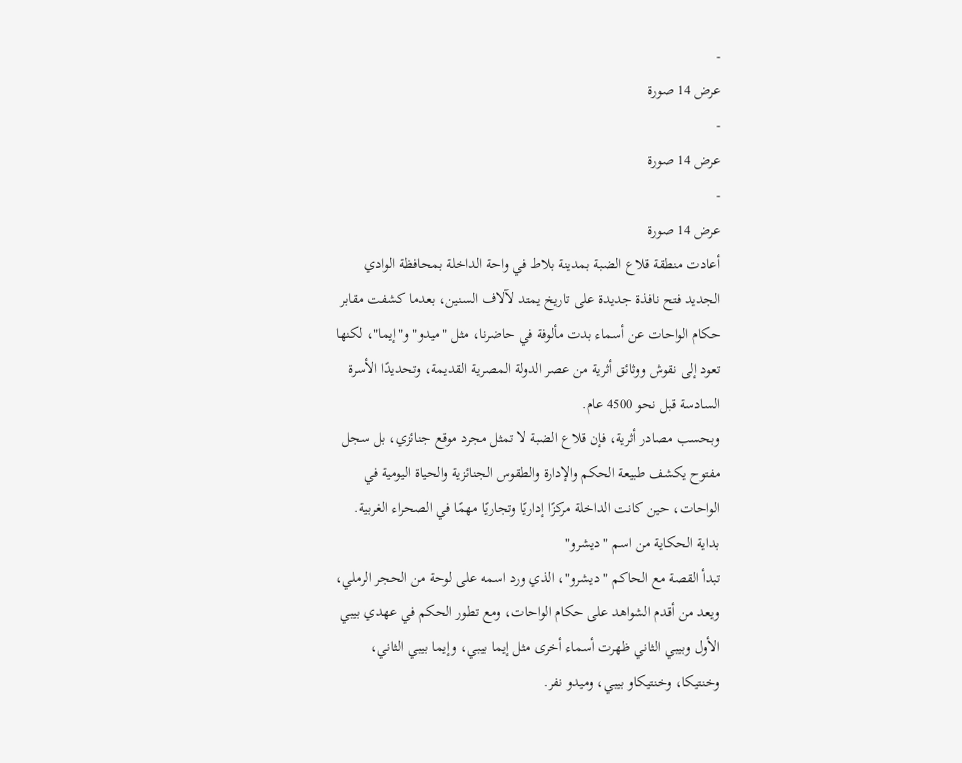-
عرض 14 صورة
-
عرض 14 صورة
-
عرض 14 صورة
أعادت منطقة قلاع الضبة بمدينة بلاط في واحة الداخلة بمحافظة الوادي الجديد فتح نافذة جديدة على تاريخ يمتد لآلاف السنين، بعدما كشفت مقابر حكام الواحات عن أسماء بدت مألوفة في حاضرنا، مثل "ميدو" و"إيما"، لكنها تعود إلى نقوش ووثائق أثرية من عصر الدولة المصرية القديمة، وتحديدًا الأسرة السادسة قبل نحو 4500 عام.
وبحسب مصادر أثرية، فإن قلاع الضبة لا تمثل مجرد موقع جنائزي، بل سجل مفتوح يكشف طبيعة الحكم والإدارة والطقوس الجنائزية والحياة اليومية في الواحات، حين كانت الداخلة مركزًا إداريًا وتجاريًا مهمًا في الصحراء الغربية.
بداية الحكاية من اسم "ديشرو"
تبدأ القصة مع الحاكم "ديشرو"، الذي ورد اسمه على لوحة من الحجر الرملي، ويعد من أقدم الشواهد على حكام الواحات، ومع تطور الحكم في عهدي بيبي الأول وبيبي الثاني ظهرت أسماء أخرى مثل إيما بيبي، وإيما بيبي الثاني، وخنتيكا، وخنتيكاو بيبي، وميدو نفر.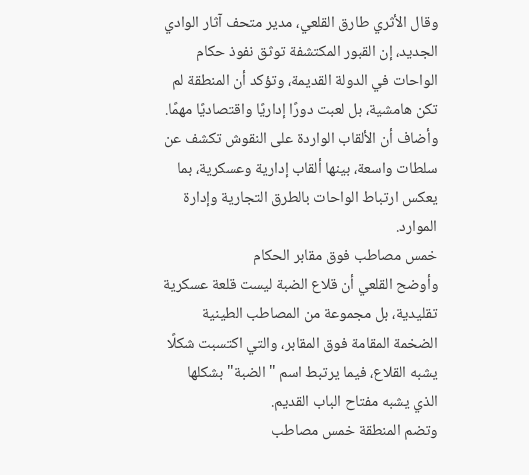وقال الأثري طارق القلعي، مدير متحف آثار الوادي الجديد، إن القبور المكتشفة توثق نفوذ حكام الواحات في الدولة القديمة، وتؤكد أن المنطقة لم تكن هامشية، بل لعبت دورًا إداريًا واقتصاديًا مهمًا.
وأضاف أن الألقاب الواردة على النقوش تكشف عن سلطات واسعة، بينها ألقاب إدارية وعسكرية، بما يعكس ارتباط الواحات بالطرق التجارية وإدارة الموارد.
خمس مصاطب فوق مقابر الحكام
وأوضح القلعي أن قلاع الضبة ليست قلعة عسكرية تقليدية، بل مجموعة من المصاطب الطينية الضخمة المقامة فوق المقابر، والتي اكتسبت شكلًا يشبه القلاع، فيما يرتبط اسم "الضبة" بشكلها الذي يشبه مفتاح الباب القديم.
وتضم المنطقة خمس مصاطب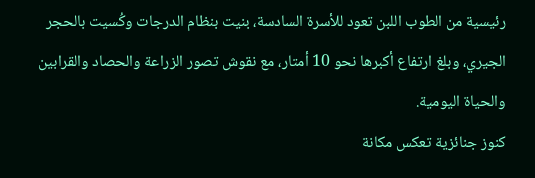رئيسية من الطوب اللبن تعود للأسرة السادسة، بنيت بنظام الدرجات وكُسيت بالحجر الجيري، وبلغ ارتفاع أكبرها نحو 10 أمتار، مع نقوش تصور الزراعة والحصاد والقرابين والحياة اليومية.
كنوز جنائزية تعكس مكانة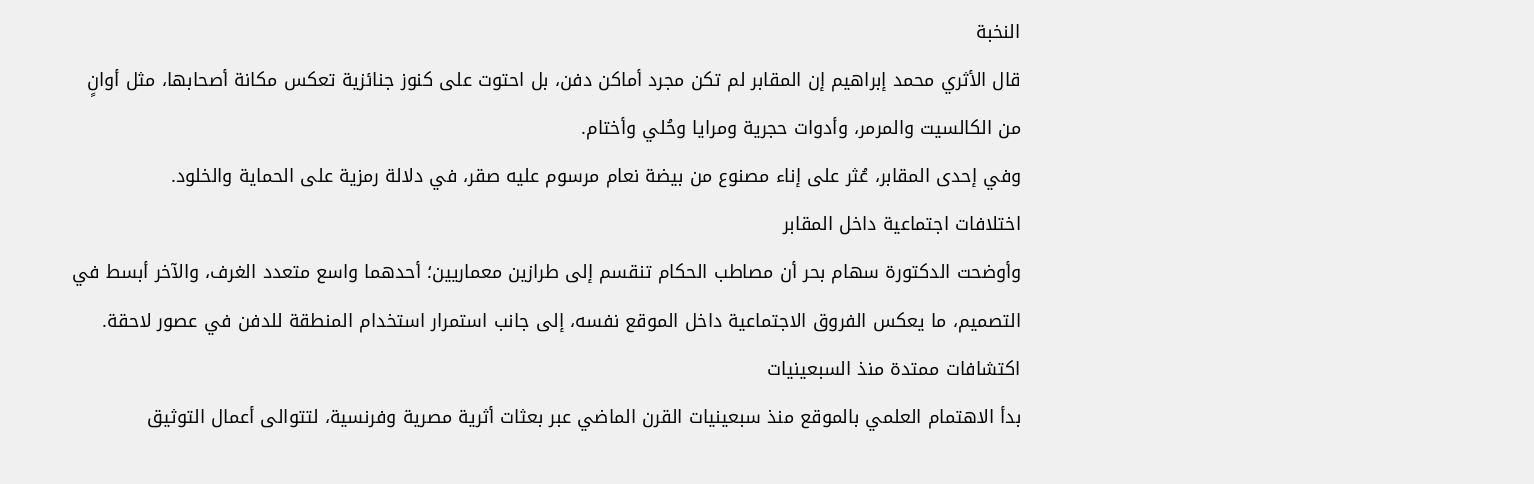النخبة
قال الأثري محمد إبراهيم إن المقابر لم تكن مجرد أماكن دفن، بل احتوت على كنوز جنائزية تعكس مكانة أصحابها، مثل أوانٍ من الكالسيت والمرمر، وأدوات حجرية ومرايا وحُلي وأختام.
وفي إحدى المقابر، عُثر على إناء مصنوع من بيضة نعام مرسوم عليه صقر، في دلالة رمزية على الحماية والخلود.
اختلافات اجتماعية داخل المقابر
وأوضحت الدكتورة سهام بحر أن مصاطب الحكام تنقسم إلى طرازين معماريين؛ أحدهما واسع متعدد الغرف، والآخر أبسط في التصميم، ما يعكس الفروق الاجتماعية داخل الموقع نفسه، إلى جانب استمرار استخدام المنطقة للدفن في عصور لاحقة.
اكتشافات ممتدة منذ السبعينيات
بدأ الاهتمام العلمي بالموقع منذ سبعينيات القرن الماضي عبر بعثات أثرية مصرية وفرنسية، لتتوالى أعمال التوثيق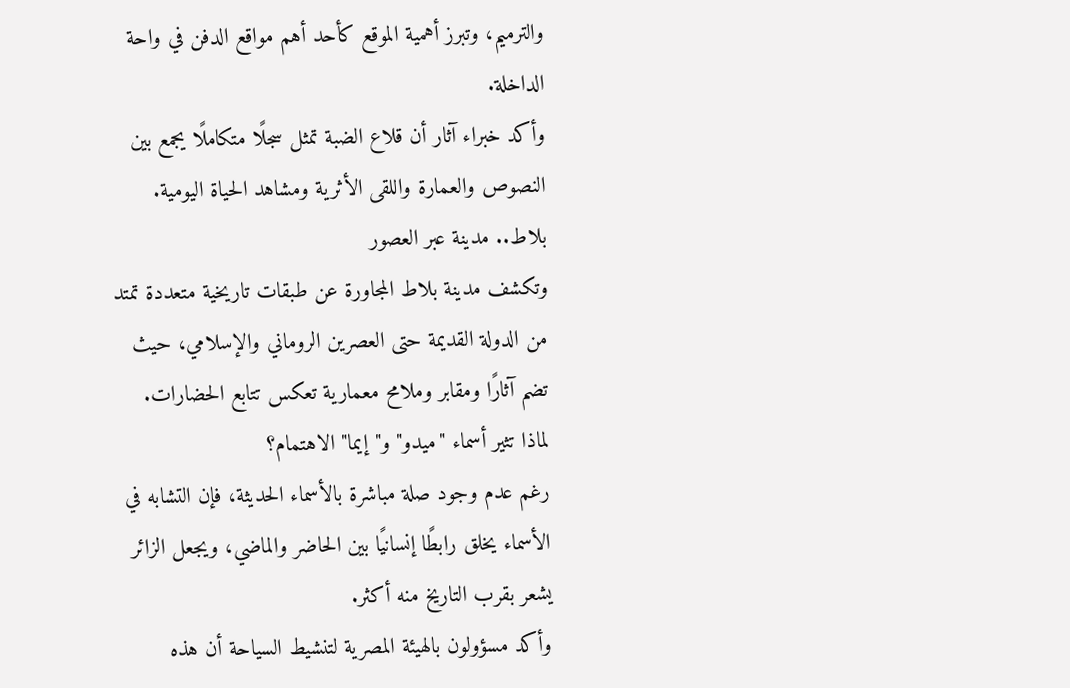والترميم، وتبرز أهمية الموقع كأحد أهم مواقع الدفن في واحة الداخلة.
وأكد خبراء آثار أن قلاع الضبة تمثل سجلًا متكاملًا يجمع بين النصوص والعمارة واللقى الأثرية ومشاهد الحياة اليومية.
بلاط.. مدينة عبر العصور
وتكشف مدينة بلاط المجاورة عن طبقات تاريخية متعددة تمتد من الدولة القديمة حتى العصرين الروماني والإسلامي، حيث تضم آثارًا ومقابر وملامح معمارية تعكس تتابع الحضارات.
لماذا تثير أسماء "ميدو" و"إيما" الاهتمام؟
رغم عدم وجود صلة مباشرة بالأسماء الحديثة، فإن التشابه في الأسماء يخلق رابطًا إنسانيًا بين الحاضر والماضي، ويجعل الزائر يشعر بقرب التاريخ منه أكثر.
وأكد مسؤولون بالهيئة المصرية لتنشيط السياحة أن هذه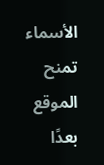الأسماء تمنح الموقع بعدًا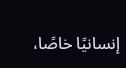إنسانيًا خاصًا،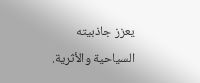يعزز جاذبيته السياحية والأثرية.